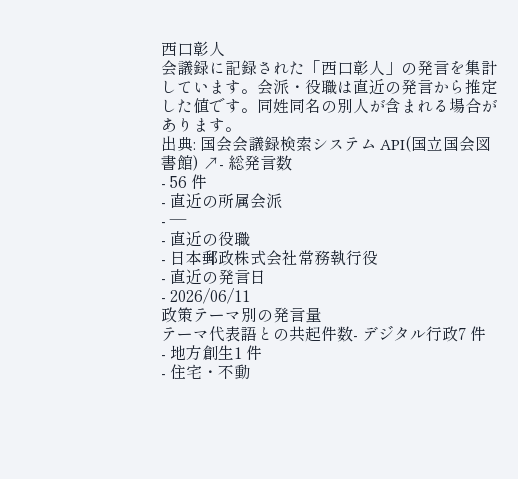西口彰人
会議録に記録された「西口彰人」の発言を集計しています。会派・役職は直近の発言から推定した値です。同姓同名の別人が含まれる場合があります。
出典: 国会会議録検索システム API(国立国会図書館) ↗- 総発言数
- 56 件
- 直近の所属会派
- —
- 直近の役職
- 日本郵政株式会社常務執行役
- 直近の発言日
- 2026/06/11
政策テーマ別の発言量
テーマ代表語との共起件数- デジタル行政7 件
- 地方創生1 件
- 住宅・不動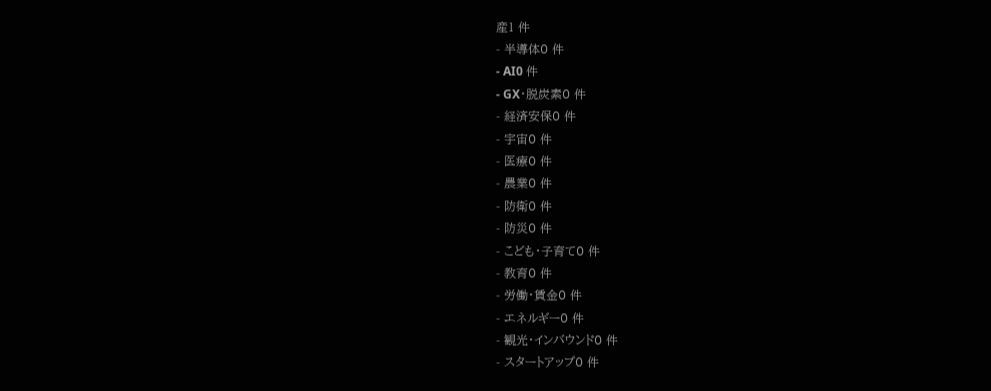産1 件
- 半導体0 件
- AI0 件
- GX・脱炭素0 件
- 経済安保0 件
- 宇宙0 件
- 医療0 件
- 農業0 件
- 防衛0 件
- 防災0 件
- こども・子育て0 件
- 教育0 件
- 労働・賃金0 件
- エネルギー0 件
- 観光・インバウンド0 件
- スタートアップ0 件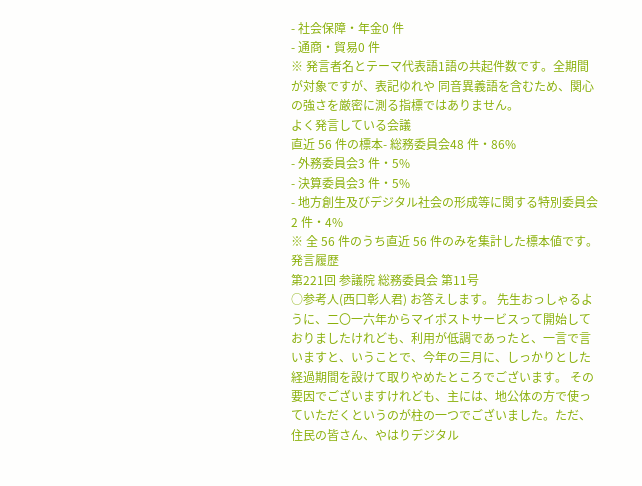- 社会保障・年金0 件
- 通商・貿易0 件
※ 発言者名とテーマ代表語1語の共起件数です。全期間が対象ですが、表記ゆれや 同音異義語を含むため、関心の強さを厳密に測る指標ではありません。
よく発言している会議
直近 56 件の標本- 総務委員会48 件・86%
- 外務委員会3 件・5%
- 決算委員会3 件・5%
- 地方創生及びデジタル社会の形成等に関する特別委員会2 件・4%
※ 全 56 件のうち直近 56 件のみを集計した標本値です。
発言履歴
第221回 参議院 総務委員会 第11号
○参考人(西口彰人君) お答えします。 先生おっしゃるように、二〇一六年からマイポストサービスって開始しておりましたけれども、利用が低調であったと、一言で言いますと、いうことで、今年の三月に、しっかりとした経過期間を設けて取りやめたところでございます。 その要因でございますけれども、主には、地公体の方で使っていただくというのが柱の一つでございました。ただ、住民の皆さん、やはりデジタル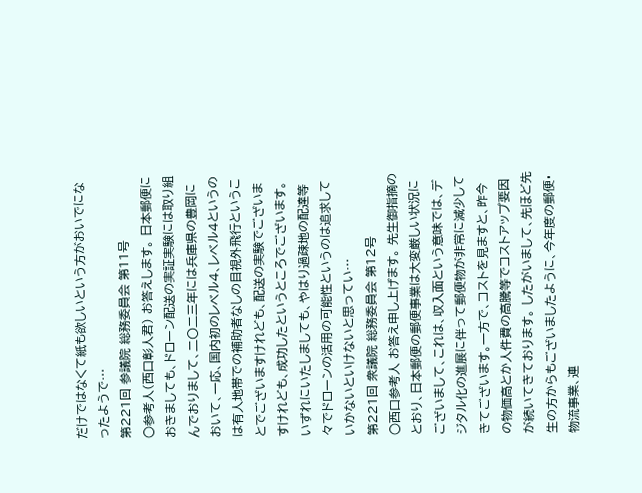だけではなくて紙も欲しいという方がおいでになったようで…
第221回 参議院 総務委員会 第11号
○参考人(西口彰人君) お答えします。 日本郵便におきましても、ドローン配送の実証実験には取り組んでおりまして、二〇二三年には兵庫県の豊岡において、一応、国内初のレベル4、レベル4というのは有人地帯での補助者なしの目視外飛行ということでございますけれども、配送の実験でございますけれども、成功したというところでございます。 いずれにいたしましても、やはり過疎地の配達等々でドローンの活用の可能性というのは追求していかないといけないと思ってい…
第221回 衆議院 総務委員会 第12号
○西口参考人 お答え申し上げます。 先生御指摘のとおり、日本郵便の郵便事業は大変厳しい状況にございまして、これは、収入面という意味では、デジタル化の進展に伴って郵便物が非常に減少してきてございます。一方で、コストを見ますと、昨今の物価高とか人件費の高騰等でコストアップ要因が続いてきております。 したがいまして、先ほど先生の方からもございましたように、今年度の郵便・物流事業、連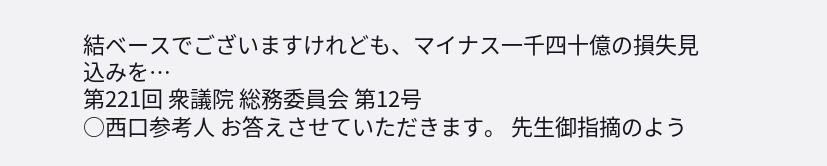結ベースでございますけれども、マイナス一千四十億の損失見込みを…
第221回 衆議院 総務委員会 第12号
○西口参考人 お答えさせていただきます。 先生御指摘のよう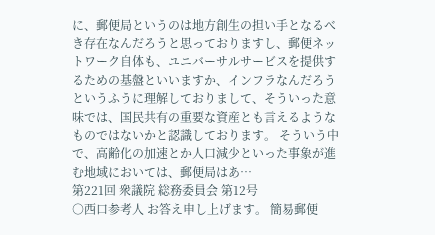に、郵便局というのは地方創生の担い手となるべき存在なんだろうと思っておりますし、郵便ネットワーク自体も、ユニバーサルサービスを提供するための基盤といいますか、インフラなんだろうというふうに理解しておりまして、そういった意味では、国民共有の重要な資産とも言えるようなものではないかと認識しております。 そういう中で、高齢化の加速とか人口減少といった事象が進む地域においては、郵便局はあ…
第221回 衆議院 総務委員会 第12号
○西口参考人 お答え申し上げます。 簡易郵便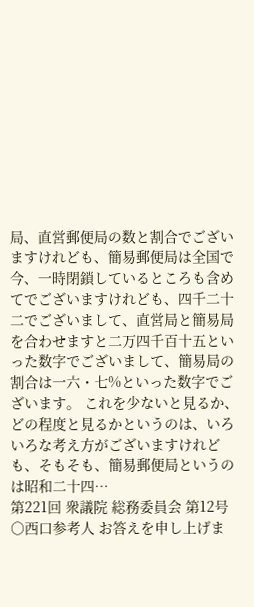局、直営郵便局の数と割合でございますけれども、簡易郵便局は全国で今、一時閉鎖しているところも含めてでございますけれども、四千二十二でございまして、直営局と簡易局を合わせますと二万四千百十五といった数字でございまして、簡易局の割合は一六・七%といった数字でございます。 これを少ないと見るか、どの程度と見るかというのは、いろいろな考え方がございますけれども、そもそも、簡易郵便局というのは昭和二十四…
第221回 衆議院 総務委員会 第12号
○西口参考人 お答えを申し上げま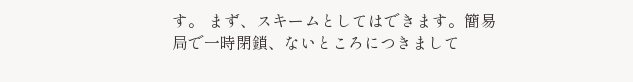す。 まず、スキームとしてはできます。簡易局で一時閉鎖、ないところにつきまして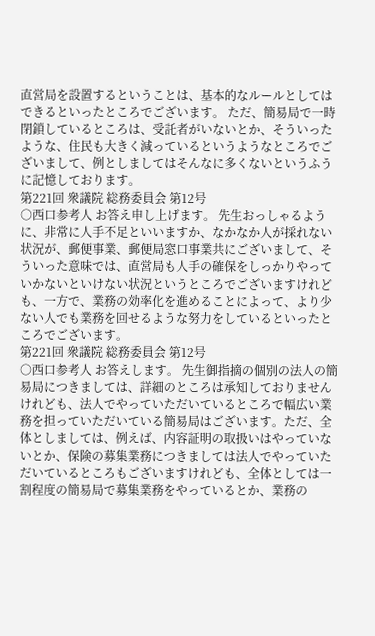直営局を設置するということは、基本的なルールとしてはできるといったところでございます。 ただ、簡易局で一時閉鎖しているところは、受託者がいないとか、そういったような、住民も大きく減っているというようなところでございまして、例としましてはそんなに多くないというふうに記憶しております。
第221回 衆議院 総務委員会 第12号
○西口参考人 お答え申し上げます。 先生おっしゃるように、非常に人手不足といいますか、なかなか人が採れない状況が、郵便事業、郵便局窓口事業共にございまして、そういった意味では、直営局も人手の確保をしっかりやっていかないといけない状況というところでございますけれども、一方で、業務の効率化を進めることによって、より少ない人でも業務を回せるような努力をしているといったところでございます。
第221回 衆議院 総務委員会 第12号
○西口参考人 お答えします。 先生御指摘の個別の法人の簡易局につきましては、詳細のところは承知しておりませんけれども、法人でやっていただいているところで幅広い業務を担っていただいている簡易局はございます。ただ、全体としましては、例えば、内容証明の取扱いはやっていないとか、保険の募集業務につきましては法人でやっていただいているところもございますけれども、全体としては一割程度の簡易局で募集業務をやっているとか、業務の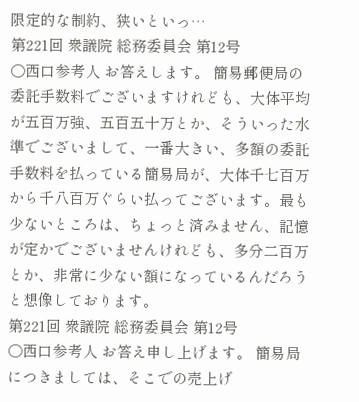限定的な制約、狭いといっ…
第221回 衆議院 総務委員会 第12号
○西口参考人 お答えします。 簡易郵便局の委託手数料でございますけれども、大体平均が五百万強、五百五十万とか、そういった水準でございまして、一番大きい、多額の委託手数料を払っている簡易局が、大体千七百万から千八百万ぐらい払ってございます。最も少ないところは、ちょっと済みません、記憶が定かでございませんけれども、多分二百万とか、非常に少ない額になっているんだろうと想像しております。
第221回 衆議院 総務委員会 第12号
○西口参考人 お答え申し上げます。 簡易局につきましては、そこでの売上げ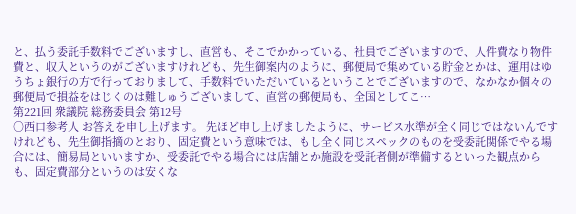と、払う委託手数料でございますし、直営も、そこでかかっている、社員でございますので、人件費なり物件費と、収入というのがございますけれども、先生御案内のように、郵便局で集めている貯金とかは、運用はゆうちょ銀行の方で行っておりまして、手数料でいただいているということでございますので、なかなか個々の郵便局で損益をはじくのは難しゅうございまして、直営の郵便局も、全国としてこ…
第221回 衆議院 総務委員会 第12号
○西口参考人 お答えを申し上げます。 先ほど申し上げましたように、サービス水準が全く同じではないんですけれども、先生御指摘のとおり、固定費という意味では、もし全く同じスペックのものを受委託関係でやる場合には、簡易局といいますか、受委託でやる場合には店舗とか施設を受託者側が準備するといった観点からも、固定費部分というのは安くな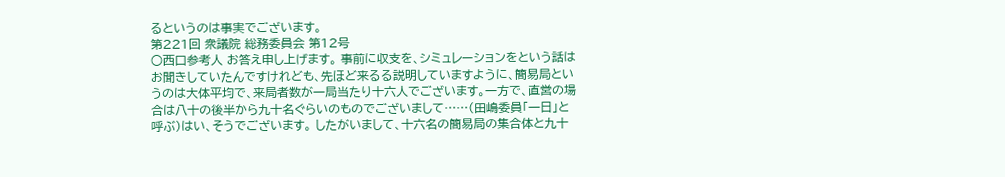るというのは事実でございます。
第221回 衆議院 総務委員会 第12号
○西口参考人 お答え申し上げます。 事前に収支を、シミュレーションをという話はお聞きしていたんですけれども、先ほど来るる説明していますように、簡易局というのは大体平均で、来局者数が一局当たり十六人でございます。一方で、直営の場合は八十の後半から九十名ぐらいのものでございまして……(田嶋委員「一日」と呼ぶ)はい、そうでございます。 したがいまして、十六名の簡易局の集合体と九十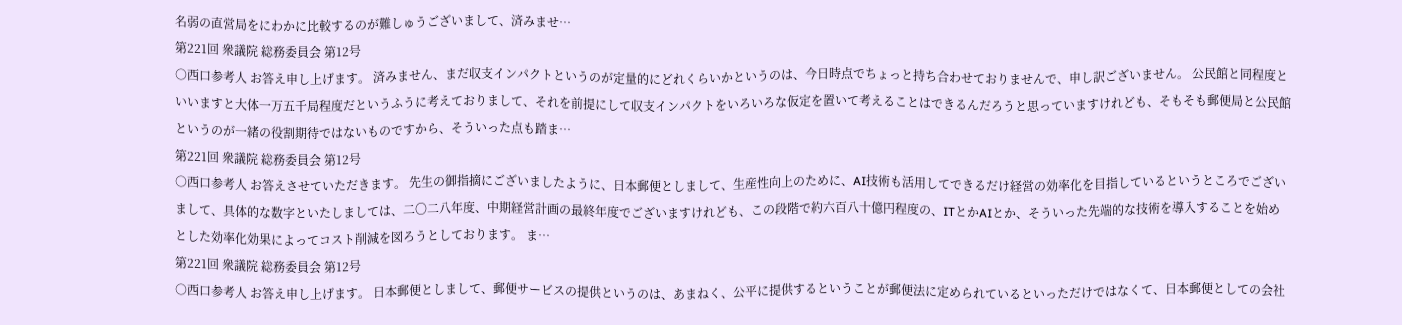名弱の直営局をにわかに比較するのが難しゅうございまして、済みませ…
第221回 衆議院 総務委員会 第12号
○西口参考人 お答え申し上げます。 済みません、まだ収支インパクトというのが定量的にどれくらいかというのは、今日時点でちょっと持ち合わせておりませんで、申し訳ございません。 公民館と同程度といいますと大体一万五千局程度だというふうに考えておりまして、それを前提にして収支インパクトをいろいろな仮定を置いて考えることはできるんだろうと思っていますけれども、そもそも郵便局と公民館というのが一緒の役割期待ではないものですから、そういった点も踏ま…
第221回 衆議院 総務委員会 第12号
○西口参考人 お答えさせていただきます。 先生の御指摘にございましたように、日本郵便としまして、生産性向上のために、AI技術も活用してできるだけ経営の効率化を目指しているというところでございまして、具体的な数字といたしましては、二〇二八年度、中期経営計画の最終年度でございますけれども、この段階で約六百八十億円程度の、ITとかAIとか、そういった先端的な技術を導入することを始めとした効率化効果によってコスト削減を図ろうとしております。 ま…
第221回 衆議院 総務委員会 第12号
○西口参考人 お答え申し上げます。 日本郵便としまして、郵便サービスの提供というのは、あまねく、公平に提供するということが郵便法に定められているといっただけではなくて、日本郵便としての会社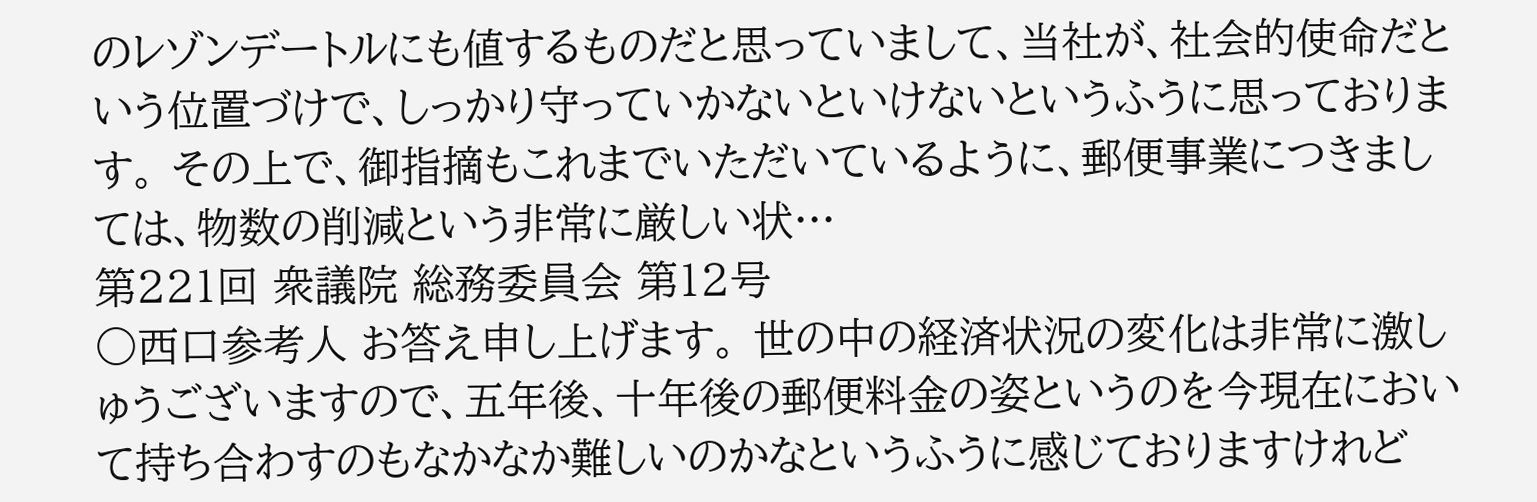のレゾンデートルにも値するものだと思っていまして、当社が、社会的使命だという位置づけで、しっかり守っていかないといけないというふうに思っております。 その上で、御指摘もこれまでいただいているように、郵便事業につきましては、物数の削減という非常に厳しい状…
第221回 衆議院 総務委員会 第12号
○西口参考人 お答え申し上げます。 世の中の経済状況の変化は非常に激しゅうございますので、五年後、十年後の郵便料金の姿というのを今現在において持ち合わすのもなかなか難しいのかなというふうに感じておりますけれど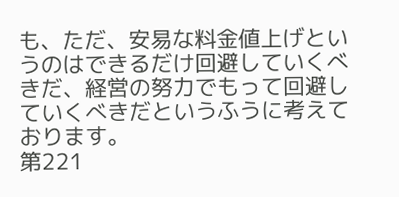も、ただ、安易な料金値上げというのはできるだけ回避していくべきだ、経営の努力でもって回避していくべきだというふうに考えております。
第221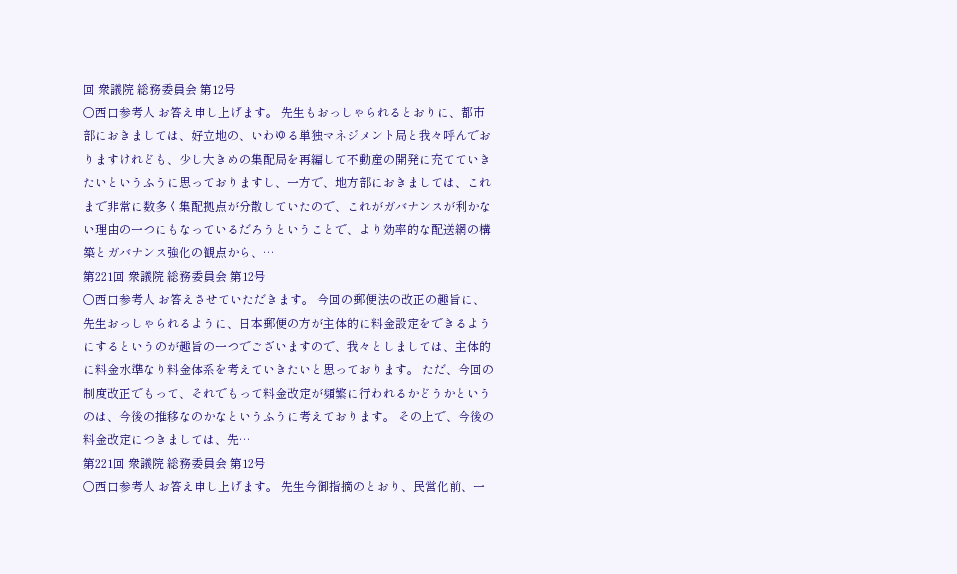回 衆議院 総務委員会 第12号
○西口参考人 お答え申し上げます。 先生もおっしゃられるとおりに、都市部におきましては、好立地の、いわゆる単独マネジメント局と我々呼んでおりますけれども、少し大きめの集配局を再編して不動産の開発に充てていきたいというふうに思っておりますし、一方で、地方部におきましては、これまで非常に数多く集配拠点が分散していたので、これがガバナンスが利かない理由の一つにもなっているだろうということで、より効率的な配送網の構築とガバナンス強化の観点から、…
第221回 衆議院 総務委員会 第12号
○西口参考人 お答えさせていただきます。 今回の郵便法の改正の趣旨に、先生おっしゃられるように、日本郵便の方が主体的に料金設定をできるようにするというのが趣旨の一つでございますので、我々としましては、主体的に料金水準なり料金体系を考えていきたいと思っております。 ただ、今回の制度改正でもって、それでもって料金改定が頻繁に行われるかどうかというのは、今後の推移なのかなというふうに考えております。 その上で、今後の料金改定につきましては、先…
第221回 衆議院 総務委員会 第12号
○西口参考人 お答え申し上げます。 先生今御指摘のとおり、民営化前、一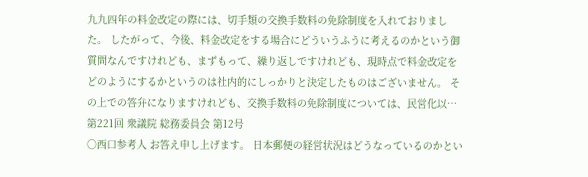九九四年の料金改定の際には、切手類の交換手数料の免除制度を入れておりました。 したがって、今後、料金改定をする場合にどういうふうに考えるのかという御質問なんですけれども、まずもって、繰り返しですけれども、現時点で料金改定をどのようにするかというのは社内的にしっかりと決定したものはございません。 その上での答弁になりますけれども、交換手数料の免除制度については、民営化以…
第221回 衆議院 総務委員会 第12号
○西口参考人 お答え申し上げます。 日本郵便の経営状況はどうなっているのかとい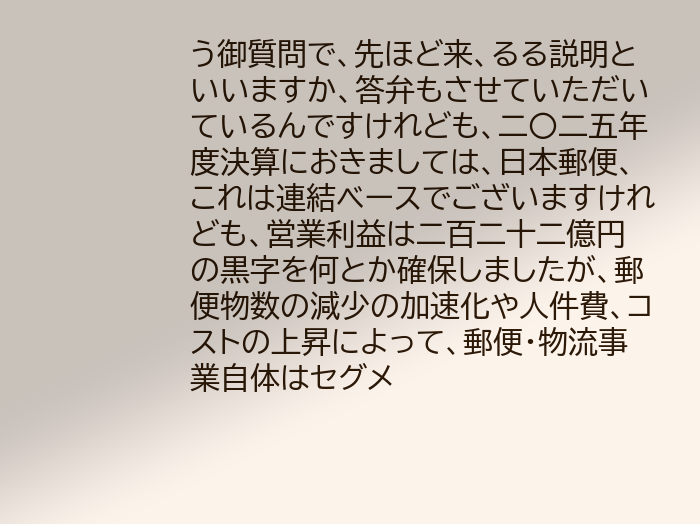う御質問で、先ほど来、るる説明といいますか、答弁もさせていただいているんですけれども、二〇二五年度決算におきましては、日本郵便、これは連結ベースでございますけれども、営業利益は二百二十二億円の黒字を何とか確保しましたが、郵便物数の減少の加速化や人件費、コストの上昇によって、郵便・物流事業自体はセグメ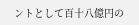ントとして百十八億円の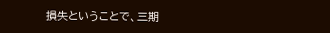損失ということで、三期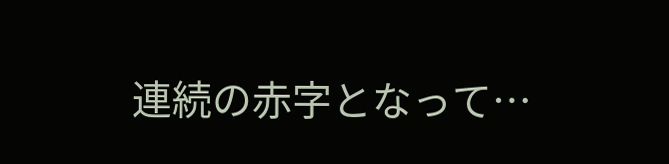連続の赤字となって…